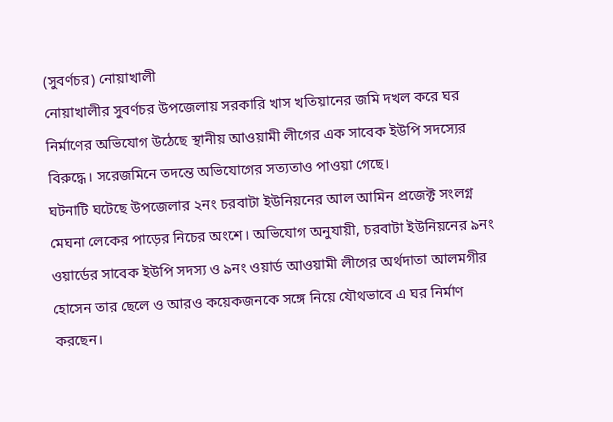(সুবর্ণচর) নোয়াখালী
নোয়াখালীর সুবর্ণচর উপজেলায় সরকারি খাস খতিয়ানের জমি দখল করে ঘর নির্মাণের অভিযোগ উঠেছে স্থানীয় আওয়ামী লীগের এক সাবেক ইউপি সদস্যের বিরুদ্ধে। সরেজমিনে তদন্তে অভিযোগের সত্যতাও পাওয়া গেছে।
ঘটনাটি ঘটেছে উপজেলার ২নং চরবাটা ইউনিয়নের আল আমিন প্রজেক্ট সংলগ্ন মেঘনা লেকের পাড়ের নিচের অংশে। অভিযোগ অনুযায়ী, চরবাটা ইউনিয়নের ৯নং ওয়ার্ডের সাবেক ইউপি সদস্য ও ৯নং ওয়ার্ড আওয়ামী লীগের অর্থদাতা আলমগীর হোসেন তার ছেলে ও আরও কয়েকজনকে সঙ্গে নিয়ে যৌথভাবে এ ঘর নির্মাণ করছেন।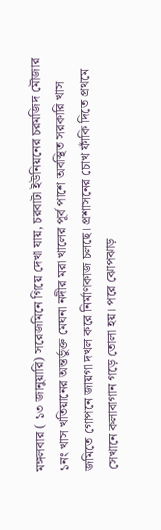মঙ্গলবার ( ১৩ জানুয়ারি) সরেজমিনে গিয়ে দেখা যায়, চরবাটা ইউনিয়নের চরমজিদ মৌজার ১নং খাস খতিয়ানের অন্তর্ভুক্ত মেঘনা নদীর মরা খালের পূর্ব পাশে অবস্থিত সরকারি খাস জমিতে গোপনে জায়গা দখল করে নির্মাণকাজ চলছে। প্রশাসনের চোখ ফাঁকি দিতে প্রথমে সেখানে কলাবাগান গড়ে তোলা হয়। পরে ঝোপঝাড়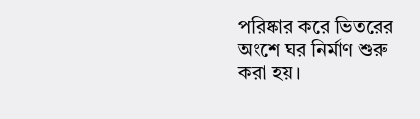পরিষ্কার করে ভিতরের অংশে ঘর নির্মাণ শুরু করা হয়।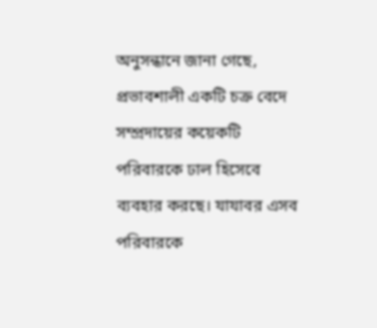অনুসন্ধানে জানা গেছে, প্রভাবশালী একটি চক্র বেদে সম্প্রদায়ের কয়েকটি পরিবারকে ঢাল হিসেবে ব্যবহার করছে। যাযাবর এসব পরিবারকে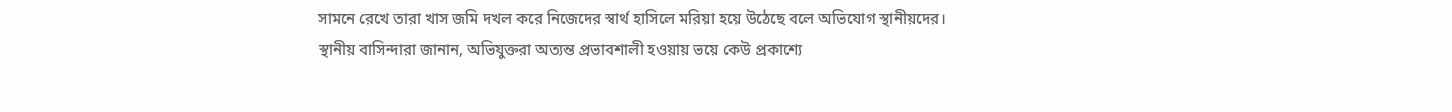সামনে রেখে তারা খাস জমি দখল করে নিজেদের স্বার্থ হাসিলে মরিয়া হয়ে উঠেছে বলে অভিযোগ স্থানীয়দের।
স্থানীয় বাসিন্দারা জানান, অভিযুক্তরা অত্যন্ত প্রভাবশালী হওয়ায় ভয়ে কেউ প্রকাশ্যে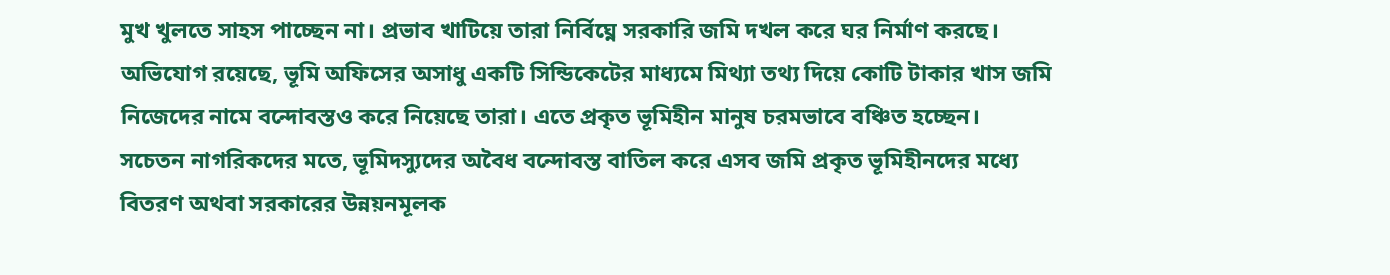মুখ খুলতে সাহস পাচ্ছেন না। প্রভাব খাটিয়ে তারা নির্বিঘ্নে সরকারি জমি দখল করে ঘর নির্মাণ করছে। অভিযোগ রয়েছে, ভূমি অফিসের অসাধু একটি সিন্ডিকেটের মাধ্যমে মিথ্যা তথ্য দিয়ে কোটি টাকার খাস জমি নিজেদের নামে বন্দোবস্তও করে নিয়েছে তারা। এতে প্রকৃত ভূমিহীন মানুষ চরমভাবে বঞ্চিত হচ্ছেন।
সচেতন নাগরিকদের মতে, ভূমিদস্যুদের অবৈধ বন্দোবস্ত বাতিল করে এসব জমি প্রকৃত ভূমিহীনদের মধ্যে বিতরণ অথবা সরকারের উন্নয়নমূলক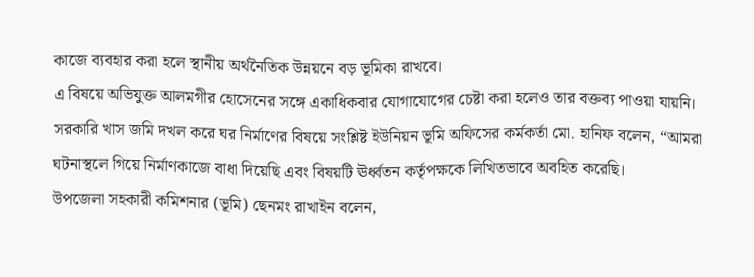কাজে ব্যবহার করা হলে স্থানীয় অর্থনৈতিক উন্নয়নে বড় ভূমিকা রাখবে।
এ বিষয়ে অভিযুক্ত আলমগীর হোসেনের সঙ্গে একাধিকবার যোগাযোগের চেষ্টা করা হলেও তার বক্তব্য পাওয়া যায়নি।
সরকারি খাস জমি দখল করে ঘর নির্মাণের বিষয়ে সংশ্লিষ্ট ইউনিয়ন ভূমি অফিসের কর্মকর্তা মো. হানিফ বলেন, “আমরা ঘটনাস্থলে গিয়ে নির্মাণকাজে বাধা দিয়েছি এবং বিষয়টি ঊর্ধ্বতন কর্তৃপক্ষকে লিখিতভাবে অবহিত করেছি।
উপজেলা সহকারী কমিশনার (ভূমি) ছেনমং রাখাইন বলেন,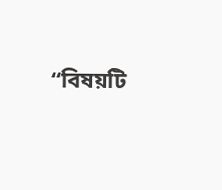“বিষয়টি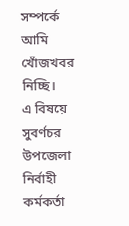সম্পর্কে আমি খোঁজখবর নিচ্ছি।
এ বিষয়ে সুবর্ণচর উপজেলা নির্বাহী কর্মকর্তা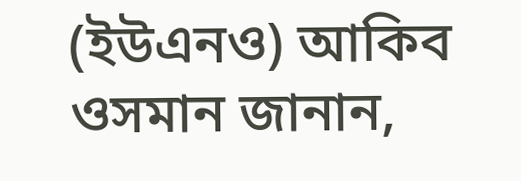(ইউএনও) আকিব ওসমান জানান,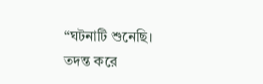“ঘটনাটি শুনেছি। তদন্ত করে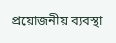প্রয়োজনীয় ব্যবস্থা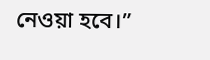নেওয়া হবে।”